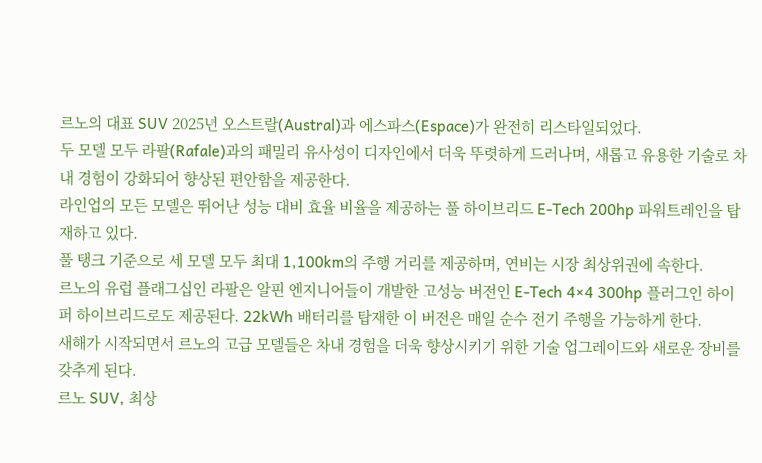르노의 대표 SUV 2025년 오스트랄(Austral)과 에스파스(Espace)가 완전히 리스타일되었다.
두 모델 모두 라팔(Rafale)과의 패밀리 유사성이 디자인에서 더욱 뚜렷하게 드러나며, 새롭고 유용한 기술로 차내 경험이 강화되어 향상된 편안함을 제공한다.
라인업의 모든 모델은 뛰어난 성능 대비 효율 비율을 제공하는 풀 하이브리드 E-Tech 200hp 파워트레인을 탑재하고 있다.
풀 탱크 기준으로 세 모델 모두 최대 1,100km의 주행 거리를 제공하며, 연비는 시장 최상위권에 속한다.
르노의 유럽 플래그십인 라팔은 알핀 엔지니어들이 개발한 고성능 버전인 E-Tech 4×4 300hp 플러그인 하이퍼 하이브리드로도 제공된다. 22kWh 배터리를 탑재한 이 버전은 매일 순수 전기 주행을 가능하게 한다.
새해가 시작되면서 르노의 고급 모델들은 차내 경험을 더욱 향상시키기 위한 기술 업그레이드와 새로운 장비를 갖추게 된다.
르노 SUV, 최상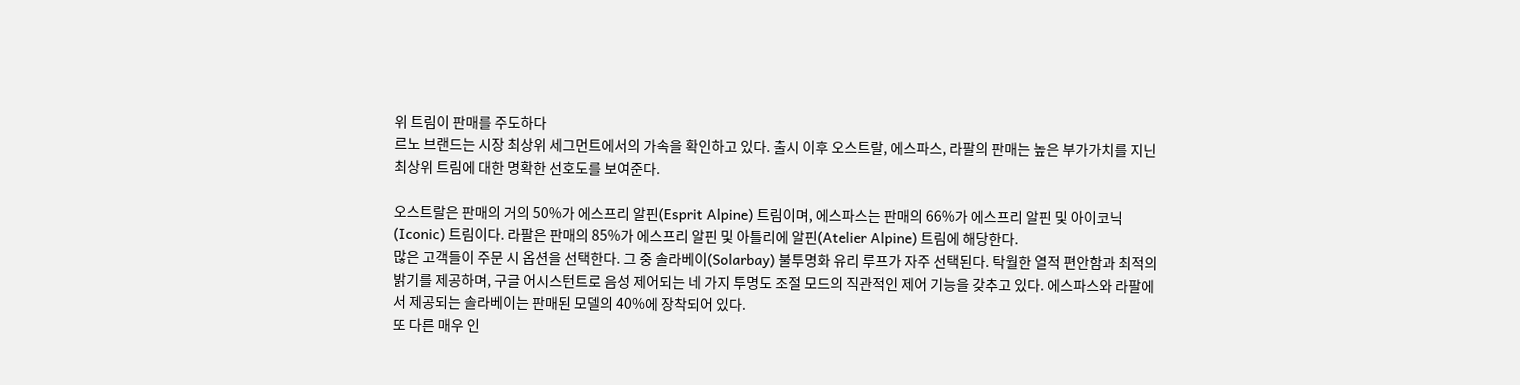위 트림이 판매를 주도하다
르노 브랜드는 시장 최상위 세그먼트에서의 가속을 확인하고 있다. 출시 이후 오스트랄, 에스파스, 라팔의 판매는 높은 부가가치를 지닌 최상위 트림에 대한 명확한 선호도를 보여준다.

오스트랄은 판매의 거의 50%가 에스프리 알핀(Esprit Alpine) 트림이며, 에스파스는 판매의 66%가 에스프리 알핀 및 아이코닉(Iconic) 트림이다. 라팔은 판매의 85%가 에스프리 알핀 및 아틀리에 알핀(Atelier Alpine) 트림에 해당한다.
많은 고객들이 주문 시 옵션을 선택한다. 그 중 솔라베이(Solarbay) 불투명화 유리 루프가 자주 선택된다. 탁월한 열적 편안함과 최적의 밝기를 제공하며, 구글 어시스턴트로 음성 제어되는 네 가지 투명도 조절 모드의 직관적인 제어 기능을 갖추고 있다. 에스파스와 라팔에서 제공되는 솔라베이는 판매된 모델의 40%에 장착되어 있다.
또 다른 매우 인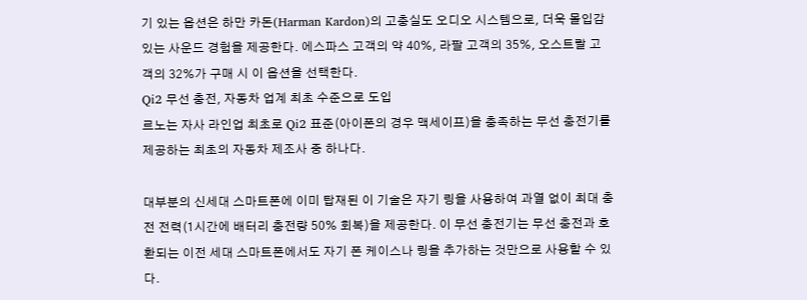기 있는 옵션은 하만 카돈(Harman Kardon)의 고충실도 오디오 시스템으로, 더욱 몰입감 있는 사운드 경험을 제공한다. 에스파스 고객의 약 40%, 라팔 고객의 35%, 오스트랄 고객의 32%가 구매 시 이 옵션을 선택한다.
Qi2 무선 충전, 자동차 업계 최초 수준으로 도입
르노는 자사 라인업 최초로 Qi2 표준(아이폰의 경우 맥세이프)을 충족하는 무선 충전기를 제공하는 최초의 자동차 제조사 중 하나다.

대부분의 신세대 스마트폰에 이미 탑재된 이 기술은 자기 링을 사용하여 과열 없이 최대 충전 전력(1시간에 배터리 충전량 50% 회복)을 제공한다. 이 무선 충전기는 무선 충전과 호환되는 이전 세대 스마트폰에서도 자기 폰 케이스나 링을 추가하는 것만으로 사용할 수 있다.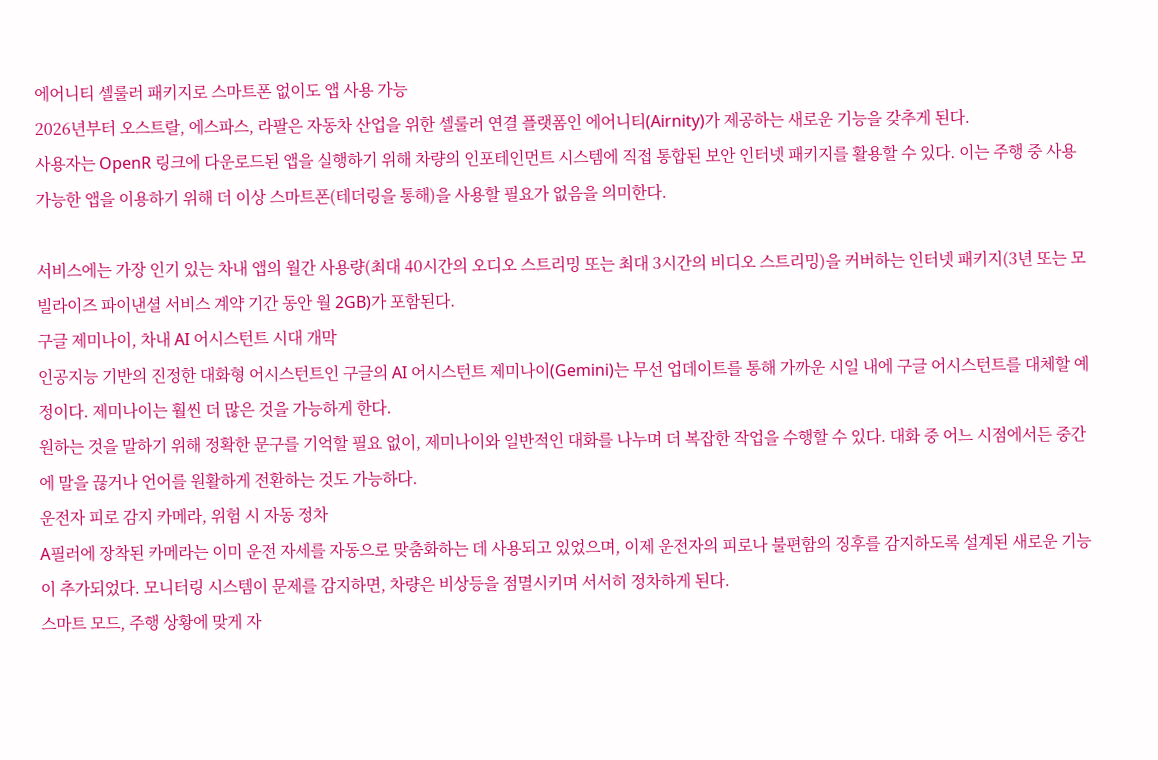에어니티 셀룰러 패키지로 스마트폰 없이도 앱 사용 가능
2026년부터 오스트랄, 에스파스, 라팔은 자동차 산업을 위한 셀룰러 연결 플랫폼인 에어니티(Airnity)가 제공하는 새로운 기능을 갖추게 된다.
사용자는 OpenR 링크에 다운로드된 앱을 실행하기 위해 차량의 인포테인먼트 시스템에 직접 통합된 보안 인터넷 패키지를 활용할 수 있다. 이는 주행 중 사용 가능한 앱을 이용하기 위해 더 이상 스마트폰(테더링을 통해)을 사용할 필요가 없음을 의미한다.

서비스에는 가장 인기 있는 차내 앱의 월간 사용량(최대 40시간의 오디오 스트리밍 또는 최대 3시간의 비디오 스트리밍)을 커버하는 인터넷 패키지(3년 또는 모빌라이즈 파이낸셜 서비스 계약 기간 동안 월 2GB)가 포함된다.
구글 제미나이, 차내 AI 어시스턴트 시대 개막
인공지능 기반의 진정한 대화형 어시스턴트인 구글의 AI 어시스턴트 제미나이(Gemini)는 무선 업데이트를 통해 가까운 시일 내에 구글 어시스턴트를 대체할 예정이다. 제미나이는 훨씬 더 많은 것을 가능하게 한다.
원하는 것을 말하기 위해 정확한 문구를 기억할 필요 없이, 제미나이와 일반적인 대화를 나누며 더 복잡한 작업을 수행할 수 있다. 대화 중 어느 시점에서든 중간에 말을 끊거나 언어를 원활하게 전환하는 것도 가능하다.
운전자 피로 감지 카메라, 위험 시 자동 정차
A필러에 장착된 카메라는 이미 운전 자세를 자동으로 맞춤화하는 데 사용되고 있었으며, 이제 운전자의 피로나 불편함의 징후를 감지하도록 설계된 새로운 기능이 추가되었다. 모니터링 시스템이 문제를 감지하면, 차량은 비상등을 점멸시키며 서서히 정차하게 된다.
스마트 모드, 주행 상황에 맞게 자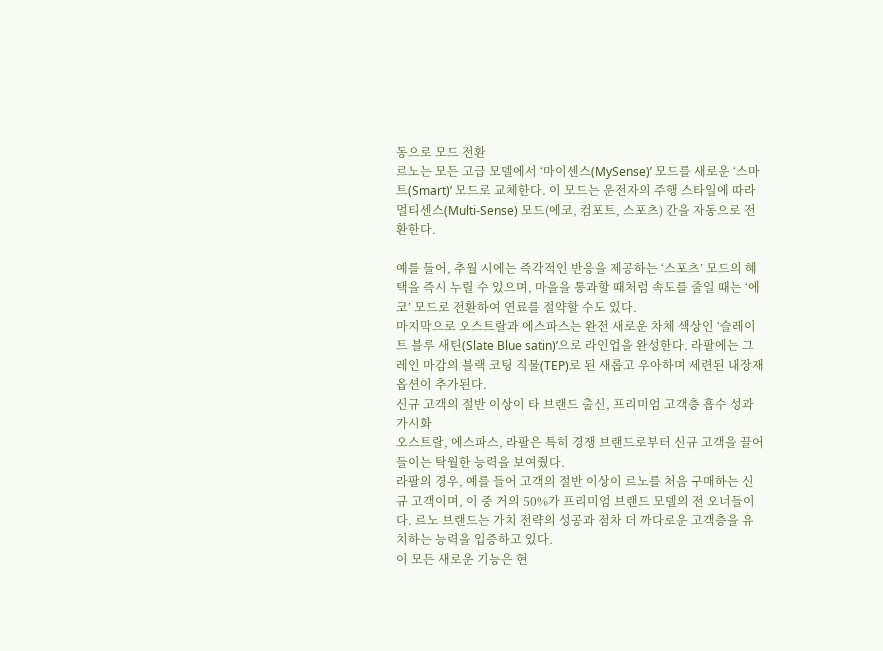동으로 모드 전환
르노는 모든 고급 모델에서 ‘마이센스(MySense)’ 모드를 새로운 ‘스마트(Smart)’ 모드로 교체한다. 이 모드는 운전자의 주행 스타일에 따라 멀티센스(Multi-Sense) 모드(에코, 컴포트, 스포츠) 간을 자동으로 전환한다.

예를 들어, 추월 시에는 즉각적인 반응을 제공하는 ‘스포츠’ 모드의 혜택을 즉시 누릴 수 있으며, 마을을 통과할 때처럼 속도를 줄일 때는 ‘에코’ 모드로 전환하여 연료를 절약할 수도 있다.
마지막으로 오스트랄과 에스파스는 완전 새로운 차체 색상인 ‘슬레이트 블루 새틴(Slate Blue satin)’으로 라인업을 완성한다. 라팔에는 그레인 마감의 블랙 코팅 직물(TEP)로 된 새롭고 우아하며 세련된 내장재 옵션이 추가된다.
신규 고객의 절반 이상이 타 브랜드 출신, 프리미엄 고객층 흡수 성과 가시화
오스트랄, 에스파스, 라팔은 특히 경쟁 브랜드로부터 신규 고객을 끌어들이는 탁월한 능력을 보여줬다.
라팔의 경우, 예를 들어 고객의 절반 이상이 르노를 처음 구매하는 신규 고객이며, 이 중 거의 50%가 프리미엄 브랜드 모델의 전 오너들이다. 르노 브랜드는 가치 전략의 성공과 점차 더 까다로운 고객층을 유치하는 능력을 입증하고 있다.
이 모든 새로운 기능은 현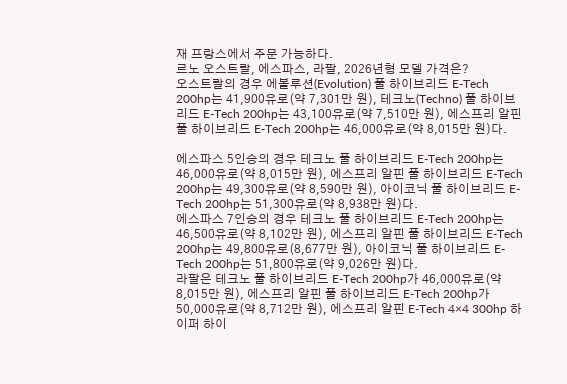재 프랑스에서 주문 가능하다.
르노 오스트랄, 에스파스, 라팔, 2026년형 모델 가격은?
오스트랄의 경우 에볼루션(Evolution) 풀 하이브리드 E-Tech 200hp는 41,900유로(약 7,301만 원), 테크노(Techno) 풀 하이브리드 E-Tech 200hp는 43,100유로(약 7,510만 원), 에스프리 알핀 풀 하이브리드 E-Tech 200hp는 46,000유로(약 8,015만 원)다.

에스파스 5인승의 경우 테크노 풀 하이브리드 E-Tech 200hp는 46,000유로(약 8,015만 원), 에스프리 알핀 풀 하이브리드 E-Tech 200hp는 49,300유로(약 8,590만 원), 아이코닉 풀 하이브리드 E-Tech 200hp는 51,300유로(약 8,938만 원)다.
에스파스 7인승의 경우 테크노 풀 하이브리드 E-Tech 200hp는 46,500유로(약 8,102만 원), 에스프리 알핀 풀 하이브리드 E-Tech 200hp는 49,800유로(8,677만 원), 아이코닉 풀 하이브리드 E-Tech 200hp는 51,800유로(약 9,026만 원)다.
라팔은 테크노 풀 하이브리드 E-Tech 200hp가 46,000유로(약 8,015만 원), 에스프리 알핀 풀 하이브리드 E-Tech 200hp가 50,000유로(약 8,712만 원), 에스프리 알핀 E-Tech 4×4 300hp 하이퍼 하이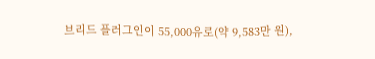브리드 플러그인이 55,000유로(약 9,583만 원),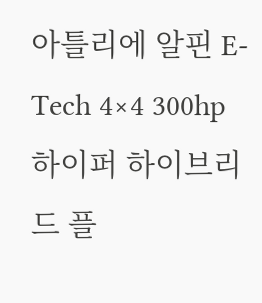아틀리에 알핀 E-Tech 4×4 300hp 하이퍼 하이브리드 플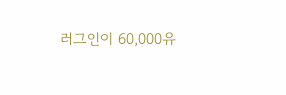러그인이 60,000유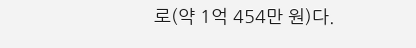로(약 1억 454만 원)다.